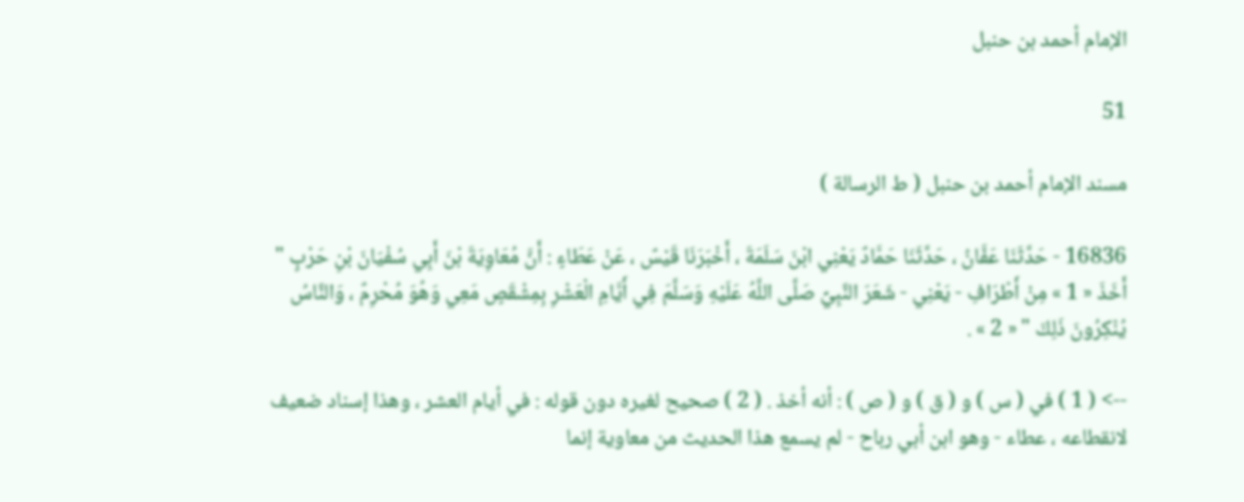الإمام أحمد بن حنبل

51

مسند الإمام أحمد بن حنبل ( ط الرسالة )

16836 - حَدَّثَنَا عَفَّانُ ، حَدَّثَنَا حَمَّادٌ يَعْنِي ابْنَ سَلَمَةَ ، أَخْبَرَنَا قَيْسٌ ، عَنْ عَطَاءٍ : أَنَّ مُعَاوِيَةَ بْنَ أَبِي سُفْيَانَ بْنِ حَرْبٍ " أَخَذَ « 1 » مِنْ أَطْرَافِ - يَعْنِي - شَعَرَ النَّبِيِّ صَلَّى اللَّهُ عَلَيْهِ وَسَلَّمَ فِي أَيَّامِ الْعَشْرِ بِمِشْقَصٍ مَعِي وَهُوَ مُحْرِمٌ ، وَالنَّاسُ يُنْكِرُونَ ذَلِكَ " « 2 » .

--> ( 1 ) في ( س ) و ( ق ) و ( ص ) : أنه أخذ . ( 2 ) صحيح لغيره دون قوله : في أيام العشر ، وهذا إسناد ضعيف لانقطاعه ، عطاء - وهو ابن أبي رباح - لم يسمع هذا الحديث من معاوية إنما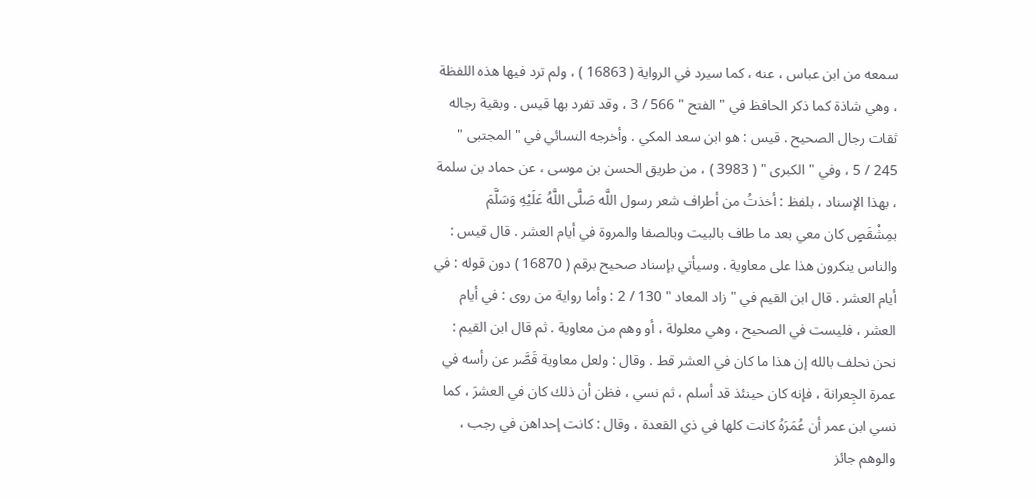سمعه من ابن عباس ، عنه ، كما سيرد في الرواية ( 16863 ) ، ولم ترد فيها هذه اللفظة ، وهي شاذة كما ذكر الحافظ في " الفتح " 566 / 3 ، وقد تفرد بها قيس . وبقية رجاله ثقات رجال الصحيح . قيس : هو ابن سعد المكي . وأخرجه النسائي في " المجتبى " 245 / 5 ، وفي " الكبرى " ( 3983 ) ، من طريق الحسن بن موسى ، عن حماد بن سلمة ، بهذا الإسناد ، بلفظ : أخذتُ من أطراف شعر رسول اللَّه صَلَّى اللَّهُ عَلَيْهِ وَسَلَّمَ بمِشْقَصٍ كان معي بعد ما طاف بالبيت وبالصفا والمروة في أيام العشر . قال قيس : والناس ينكرون هذا على معاوية . وسيأتي بإسناد صحيح برقم ( 16870 ) دون قوله : في أيام العشر . قال ابن القيم في " زاد المعاد " 130 / 2 : وأما رواية من روى : في أيام العشر ، فليست في الصحيح ، وهي معلولة ، أو وهم من معاوية . ثم قال ابن القيم : نحن نحلف بالله إن هذا ما كان في العشر قط . وقال : ولعل معاوية قَصَّر عن رأسه في عمرة الجِعرانة ، فإنه كان حينئذ قد أسلم ، ثم نسي ، فظن أن ذلك كان في العشرَ ، كما نسي ابن عمر أن عُمَرَهُ كانت كلها في ذي القعدة ، وقال : كانت إحداهن في رجب ، والوهم جائز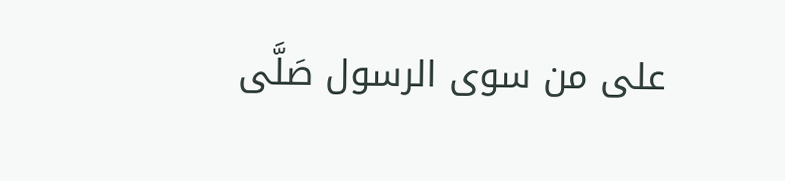على من سوى الرسول صَلَّى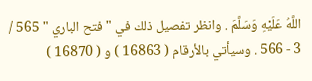اللَّهُ عَلَيْهِ وَسَلَّمَ . وانظر تفصيل ذلك في " فتح الباري " 565 / 3 - 566 . وسيأتي بالأرقام ( 16863 ) و ( 16870 )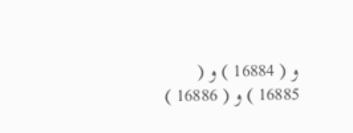و ( 16884 ) و ( 16885 ) و ( 16886 )